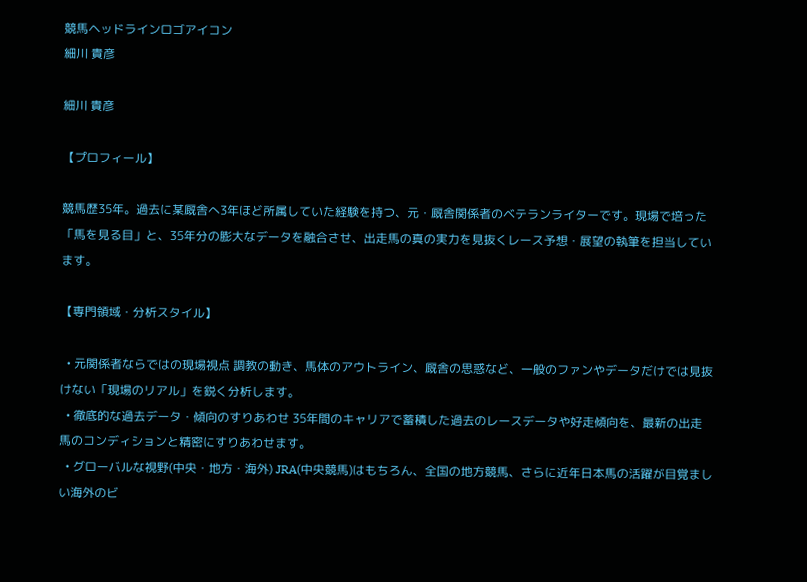競馬ヘッドラインロゴアイコン
細川 貴彦

細川 貴彦

【プロフィール】

競馬歴35年。過去に某厩舎へ3年ほど所属していた経験を持つ、元・厩舎関係者のベテランライターです。現場で培った「馬を見る目」と、35年分の膨大なデータを融合させ、出走馬の真の実力を見抜くレース予想・展望の執筆を担当しています。

【専門領域・分析スタイル】

  • 元関係者ならではの現場視点 調教の動き、馬体のアウトライン、厩舎の思惑など、一般のファンやデータだけでは見抜けない「現場のリアル」を鋭く分析します。
  • 徹底的な過去データ・傾向のすりあわせ 35年間のキャリアで蓄積した過去のレースデータや好走傾向を、最新の出走馬のコンディションと精密にすりあわせます。
  • グローバルな視野(中央・地方・海外) JRA(中央競馬)はもちろん、全国の地方競馬、さらに近年日本馬の活躍が目覚ましい海外のビ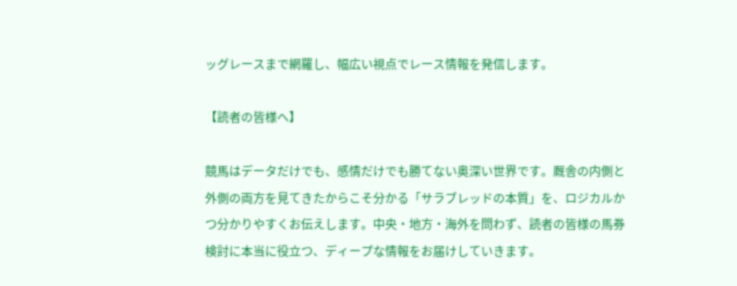ッグレースまで網羅し、幅広い視点でレース情報を発信します。

【読者の皆様へ】

競馬はデータだけでも、感情だけでも勝てない奥深い世界です。厩舎の内側と外側の両方を見てきたからこそ分かる「サラブレッドの本質」を、ロジカルかつ分かりやすくお伝えします。中央・地方・海外を問わず、読者の皆様の馬券検討に本当に役立つ、ディープな情報をお届けしていきます。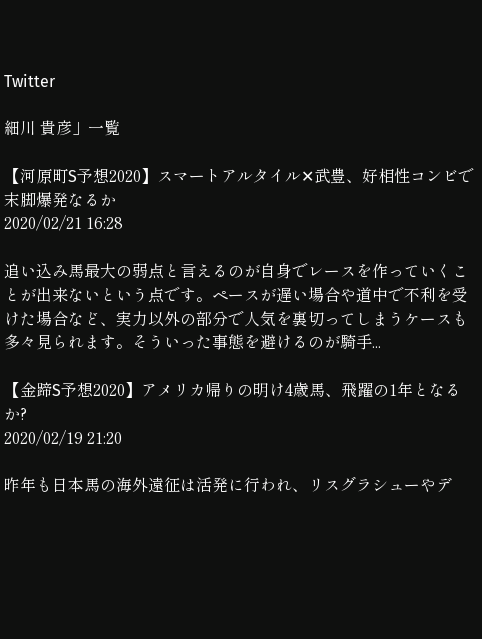Twitter

細川 貴彦」一覧

【河原町S予想2020】スマートアルタイル✕武豊、好相性コンビで末脚爆発なるか
2020/02/21 16:28

追い込み馬最大の弱点と言えるのが自身でレースを作っていくことが出来ないという点です。ペースが遅い場合や道中で不利を受けた場合など、実力以外の部分で人気を裏切ってしまうケースも多々見られます。そういった事態を避けるのが騎手...

【金蹄S予想2020】アメリカ帰りの明け4歳馬、飛躍の1年となるか?
2020/02/19 21:20

昨年も日本馬の海外遠征は活発に行われ、リスグラシューやデ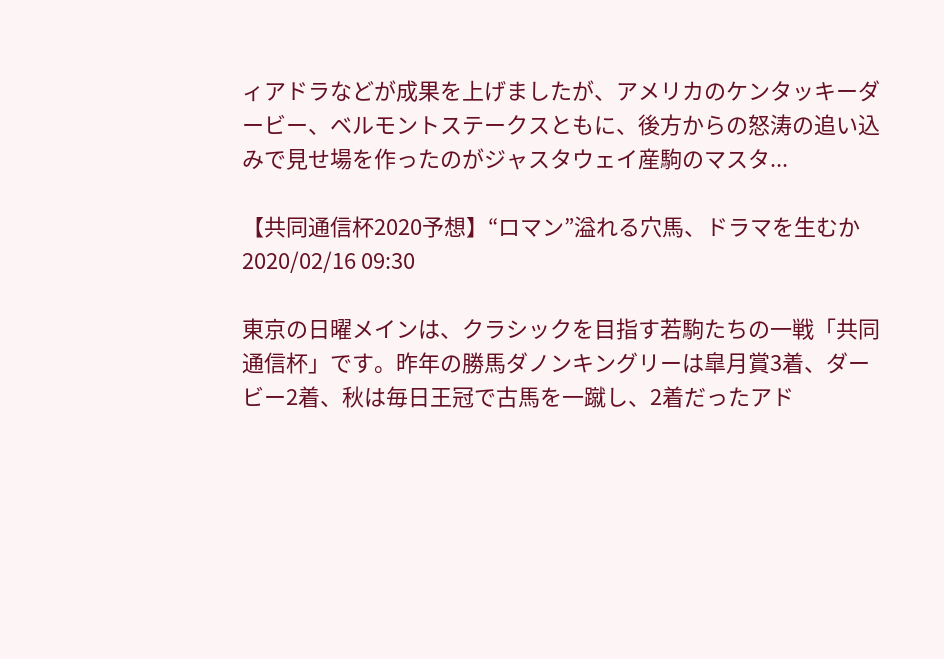ィアドラなどが成果を上げましたが、アメリカのケンタッキーダービー、ベルモントステークスともに、後方からの怒涛の追い込みで見せ場を作ったのがジャスタウェイ産駒のマスタ...

【共同通信杯2020予想】“ロマン”溢れる穴馬、ドラマを生むか
2020/02/16 09:30

東京の日曜メインは、クラシックを目指す若駒たちの一戦「共同通信杯」です。昨年の勝馬ダノンキングリーは皐月賞3着、ダービー2着、秋は毎日王冠で古馬を一蹴し、2着だったアド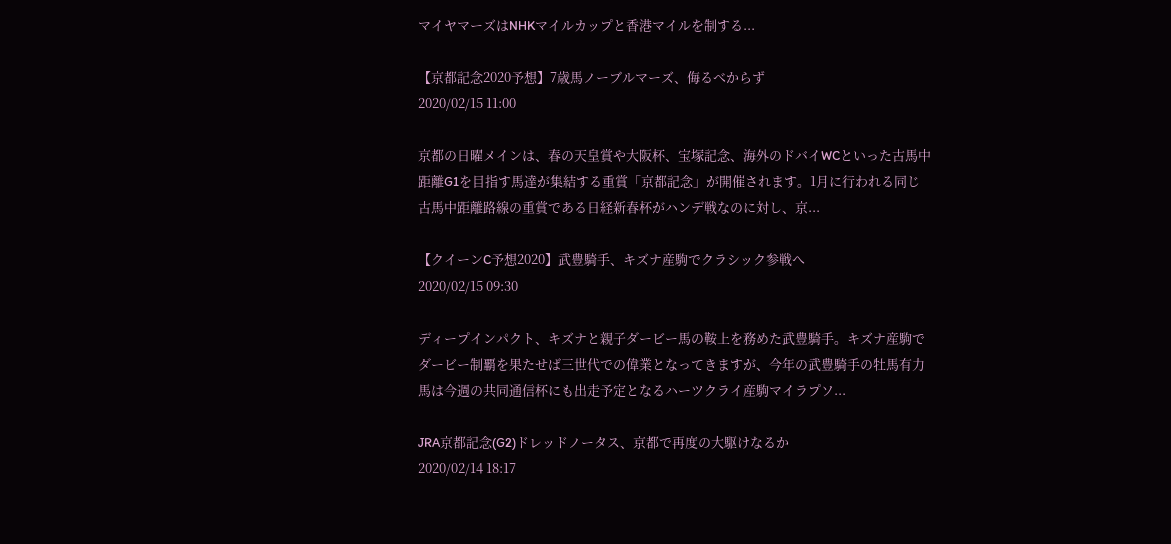マイヤマーズはNHKマイルカップと香港マイルを制する...

【京都記念2020予想】7歳馬ノーブルマーズ、侮るべからず
2020/02/15 11:00

京都の日曜メインは、春の天皇賞や大阪杯、宝塚記念、海外のドバイWCといった古馬中距離G1を目指す馬達が集結する重賞「京都記念」が開催されます。1月に行われる同じ古馬中距離路線の重賞である日経新春杯がハンデ戦なのに対し、京...

【クイーンC予想2020】武豊騎手、キズナ産駒でクラシック参戦へ
2020/02/15 09:30

ディープインパクト、キズナと親子ダービー馬の鞍上を務めた武豊騎手。キズナ産駒でダービー制覇を果たせば三世代での偉業となってきますが、今年の武豊騎手の牡馬有力馬は今週の共同通信杯にも出走予定となるハーツクライ産駒マイラプソ...

JRA京都記念(G2)ドレッドノータス、京都で再度の大駆けなるか
2020/02/14 18:17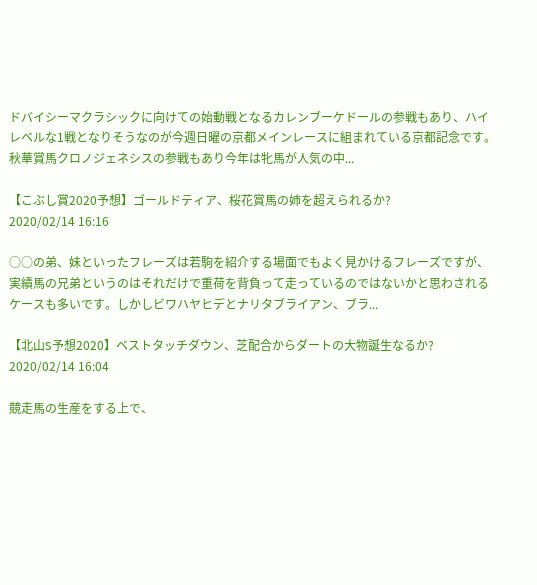ドバイシーマクラシックに向けての始動戦となるカレンブーケドールの参戦もあり、ハイレベルな1戦となりそうなのが今週日曜の京都メインレースに組まれている京都記念です。 秋華賞馬クロノジェネシスの参戦もあり今年は牝馬が人気の中...

【こぶし賞2020予想】ゴールドティア、桜花賞馬の姉を超えられるか?
2020/02/14 16:16

○○の弟、妹といったフレーズは若駒を紹介する場面でもよく見かけるフレーズですが、実績馬の兄弟というのはそれだけで重荷を背負って走っているのではないかと思わされるケースも多いです。しかしビワハヤヒデとナリタブライアン、ブラ...

【北山S予想2020】ベストタッチダウン、芝配合からダートの大物誕生なるか?
2020/02/14 16:04

競走馬の生産をする上で、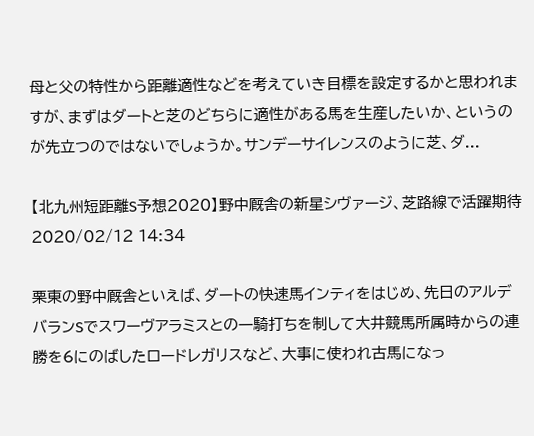母と父の特性から距離適性などを考えていき目標を設定するかと思われますが、まずはダートと芝のどちらに適性がある馬を生産したいか、というのが先立つのではないでしょうか。サンデーサイレンスのように芝、ダ...

【北九州短距離S予想2020】野中厩舎の新星シヴァージ、芝路線で活躍期待
2020/02/12 14:34

栗東の野中厩舎といえば、ダートの快速馬インティをはじめ、先日のアルデバランSでスワーヴアラミスとの一騎打ちを制して大井競馬所属時からの連勝を6にのばしたロードレガリスなど、大事に使われ古馬になっ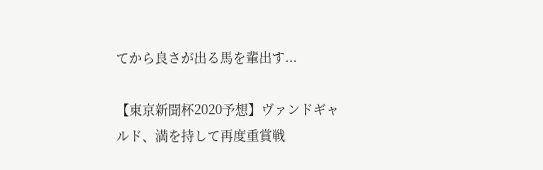てから良さが出る馬を輩出す...

【東京新聞杯2020予想】ヴァンドギャルド、満を持して再度重賞戦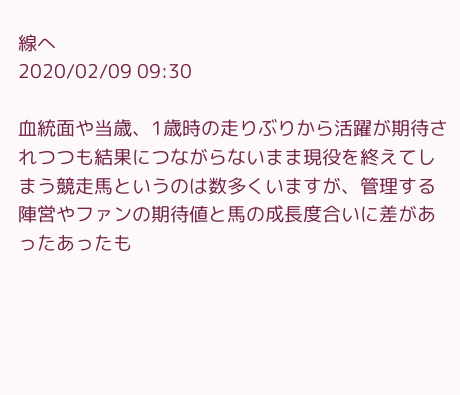線へ
2020/02/09 09:30

血統面や当歳、1歳時の走りぶりから活躍が期待されつつも結果につながらないまま現役を終えてしまう競走馬というのは数多くいますが、管理する陣営やファンの期待値と馬の成長度合いに差があったあったも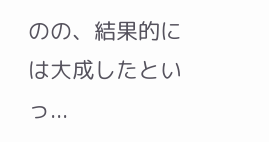のの、結果的には大成したといっ...